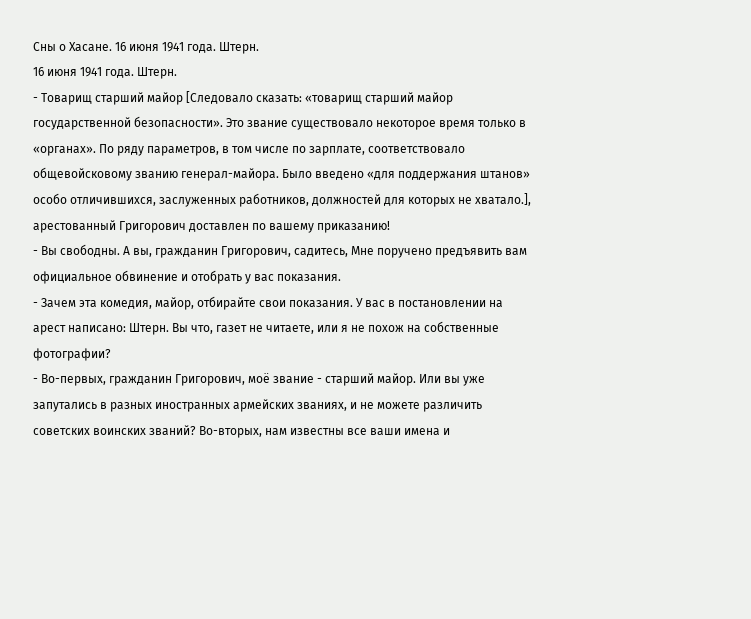Сны о Хасане. 16 июня 1941 года. Штерн.
16 июня 1941 года. Штерн.
- Товарищ старший майор [Следовало сказать: «товарищ старший майор государственной безопасности». Это звание существовало некоторое время только в «органах». По ряду параметров, в том числе по зарплате, соответствовало общевойсковому званию генерал-майора. Было введено «для поддержания штанов» особо отличившихся, заслуженных работников, должностей для которых не хватало.], арестованный Григорович доставлен по вашему приказанию!
- Вы свободны. А вы, гражданин Григорович, садитесь, Мне поручено предъявить вам официальное обвинение и отобрать у вас показания.
- Зачем эта комедия, майор, отбирайте свои показания. У вас в постановлении на арест написано: Штерн. Вы что, газет не читаете, или я не похож на собственные фотографии?
- Во-первых, гражданин Григорович, моё звание - старший майор. Или вы уже запутались в разных иностранных армейских званиях, и не можете различить советских воинских званий? Во-вторых, нам известны все ваши имена и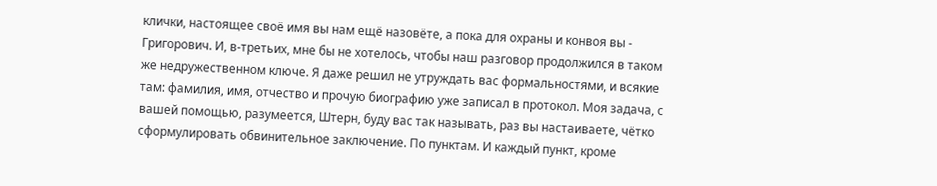клички, настоящее своё имя вы нам ещё назовёте, а пока для охраны и конвоя вы - Григорович. И, в-третьих, мне бы не хотелось, чтобы наш разговор продолжился в таком же недружественном ключе. Я даже решил не утруждать вас формальностями, и всякие там: фамилия, имя, отчество и прочую биографию уже записал в протокол. Моя задача, с вашей помощью, разумеется, Штерн, буду вас так называть, раз вы настаиваете, чётко сформулировать обвинительное заключение. По пунктам. И каждый пункт, кроме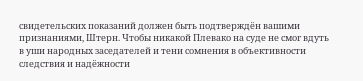свидетельских показаний должен быть подтверждён вашими признаниями, Штерн. Чтобы никакой Плевако на суде не смог вдуть в уши народных заседателей и тени сомнения в объективности следствия и надёжности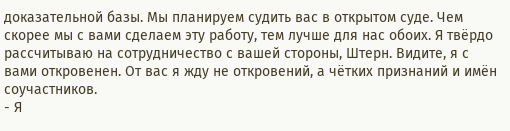доказательной базы. Мы планируем судить вас в открытом суде. Чем скорее мы с вами сделаем эту работу, тем лучше для нас обоих. Я твёрдо рассчитываю на сотрудничество с вашей стороны, Штерн. Видите, я с вами откровенен. От вас я жду не откровений, а чётких признаний и имён соучастников.
- Я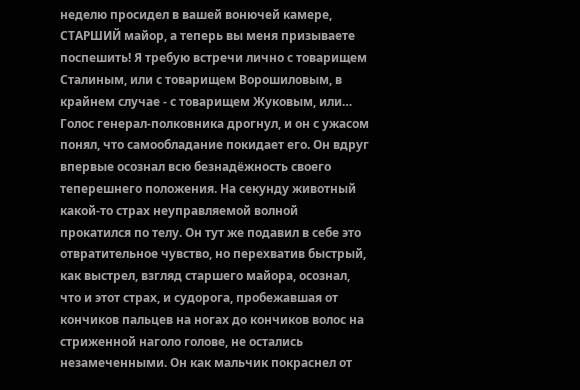неделю просидел в вашей вонючей камере, СТАРШИЙ майор, а теперь вы меня призываете поспешить! Я требую встречи лично с товарищем Сталиным, или с товарищем Ворошиловым, в крайнем случае - с товарищем Жуковым, или…
Голос генерал-полковника дрогнул, и он с ужасом понял, что самообладание покидает его. Он вдруг впервые осознал всю безнадёжность своего теперешнего положения. На секунду животный какой-то страх неуправляемой волной прокатился по телу. Он тут же подавил в себе это отвратительное чувство, но перехватив быстрый, как выстрел, взгляд старшего майора, осознал, что и этот страх, и судорога, пробежавшая от кончиков пальцев на ногах до кончиков волос на стриженной наголо голове, не остались незамеченными. Он как мальчик покраснел от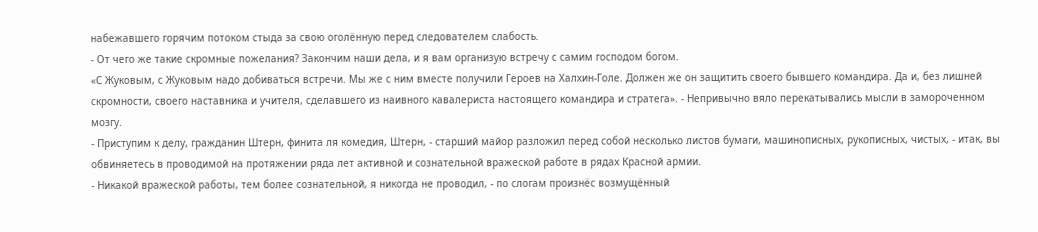набежавшего горячим потоком стыда за свою оголённую перед следователем слабость.
- От чего же такие скромные пожелания? Закончим наши дела, и я вам организую встречу с самим господом богом.
«С Жуковым, с Жуковым надо добиваться встречи. Мы же с ним вместе получили Героев на Халхин-Голе. Должен же он защитить своего бывшего командира. Да и, без лишней скромности, своего наставника и учителя, сделавшего из наивного кавалериста настоящего командира и стратега». - Непривычно вяло перекатывались мысли в замороченном мозгу.
- Приступим к делу, гражданин Штерн, финита ля комедия, Штерн, - старший майор разложил перед собой несколько листов бумаги, машинописных, рукописных, чистых, - итак, вы обвиняетесь в проводимой на протяжении ряда лет активной и сознательной вражеской работе в рядах Красной армии.
- Никакой вражеской работы, тем более сознательной, я никогда не проводил, - по слогам произнёс возмущённый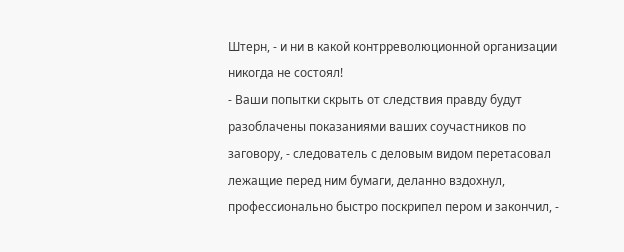Штерн, - и ни в какой контрреволюционной организации никогда не состоял!
- Ваши попытки скрыть от следствия правду будут разоблачены показаниями ваших соучастников по заговору, - следователь с деловым видом перетасовал лежащие перед ним бумаги, деланно вздохнул, профессионально быстро поскрипел пером и закончил, -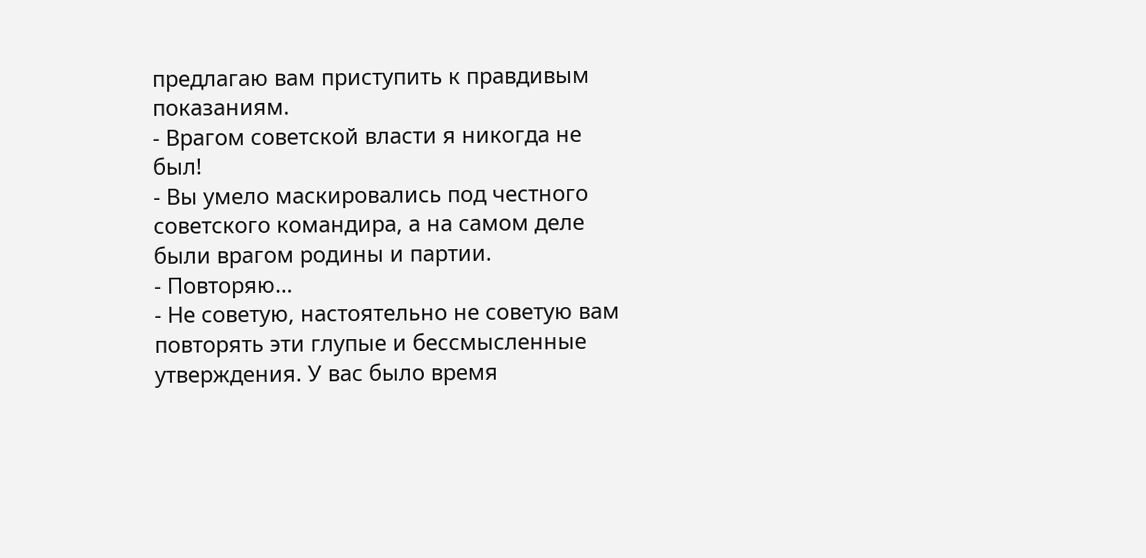предлагаю вам приступить к правдивым показаниям.
- Врагом советской власти я никогда не был!
- Вы умело маскировались под честного советского командира, а на самом деле были врагом родины и партии.
- Повторяю…
- Не советую, настоятельно не советую вам повторять эти глупые и бессмысленные утверждения. У вас было время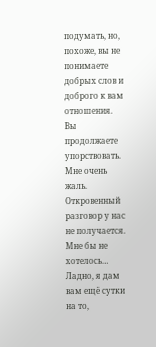подумать, но, похоже, вы не понимаете добрых слов и доброго к вам отношения. Вы продолжаете упорствовать. Мне очень жаль. Откровенный разговор у нас не получается. Мне бы не хотелось… Ладно, я дам вам ещё сутки на то,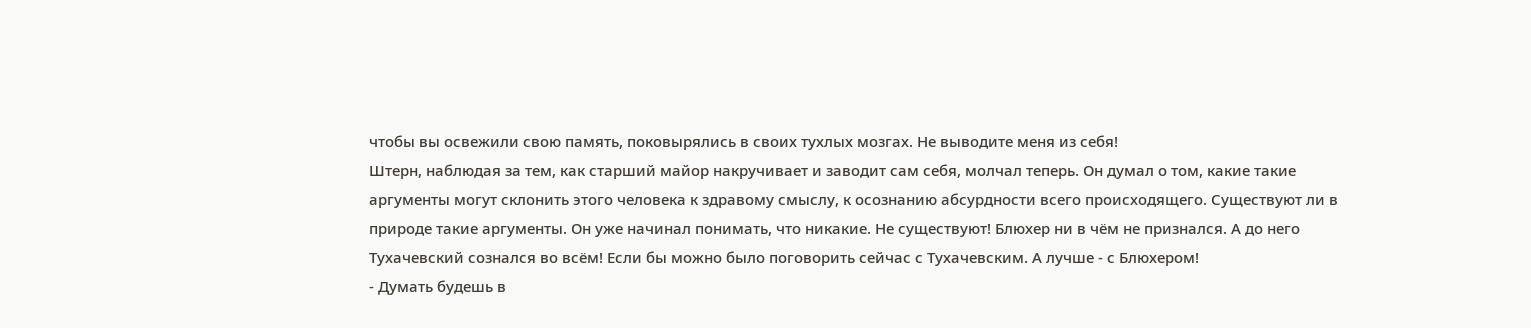чтобы вы освежили свою память, поковырялись в своих тухлых мозгах. Не выводите меня из себя!
Штерн, наблюдая за тем, как старший майор накручивает и заводит сам себя, молчал теперь. Он думал о том, какие такие аргументы могут склонить этого человека к здравому смыслу, к осознанию абсурдности всего происходящего. Существуют ли в природе такие аргументы. Он уже начинал понимать, что никакие. Не существуют! Блюхер ни в чём не признался. А до него Тухачевский сознался во всём! Если бы можно было поговорить сейчас с Тухачевским. А лучше - с Блюхером!
- Думать будешь в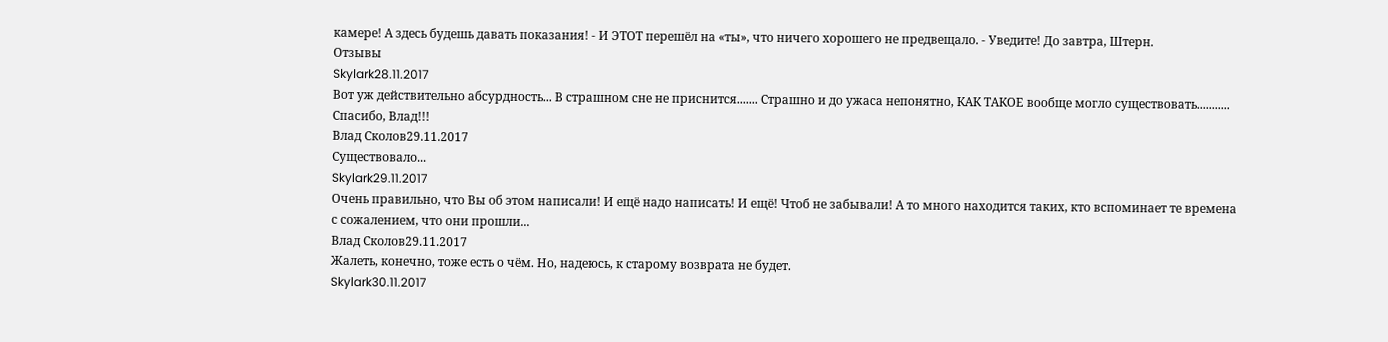камере! А здесь будешь давать показания! - И ЭТОТ перешёл на «ты», что ничего хорошего не предвещало. - Уведите! До завтра, Штерн.
Отзывы
Skylark28.11.2017
Вот уж действительно абсурдность... В страшном сне не приснится....... Страшно и до ужаса непонятно, КАК ТАКОЕ вообще могло существовать...........
Спасибо, Влад!!!
Влад Сколов29.11.2017
Существовало...
Skylark29.11.2017
Очень правильно, что Вы об этом написали! И ещё надо написать! И ещё! Чтоб не забывали! А то много находится таких, кто вспоминает те времена с сожалением, что они прошли...
Влад Сколов29.11.2017
Жалеть, конечно, тоже есть о чём. Но, надеюсь, к старому возврата не будет.
Skylark30.11.2017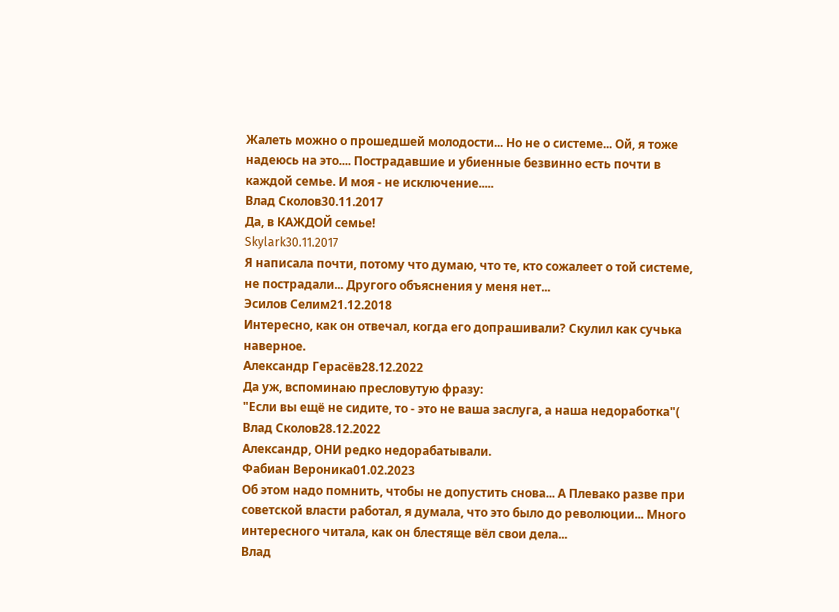Жалеть можно о прошедшей молодости... Но не о системе... Ой, я тоже надеюсь на это.... Пострадавшие и убиенные безвинно есть почти в каждой семье. И моя - не исключение.....
Влад Сколов30.11.2017
Да, в КАЖДОЙ семье!
Skylark30.11.2017
Я написала почти, потому что думаю, что те, кто сожалеет о той системе, не пострадали... Другого объяснения у меня нет...
Эсилов Селим21.12.2018
Интересно, как он отвечал, когда его допрашивали? Скулил как сучька наверное.
Александр Герасёв28.12.2022
Да уж, вспоминаю пресловутую фразу:
"Если вы ещё не сидите, то - это не ваша заслуга, а наша недоработка"(
Влад Сколов28.12.2022
Александр, ОНИ редко недорабатывали.
Фабиан Вероника01.02.2023
Об этом надо помнить, чтобы не допустить снова... А Плевако разве при советской власти работал, я думала, что это было до революции... Много интересного читала, как он блестяще вёл свои дела...
Влад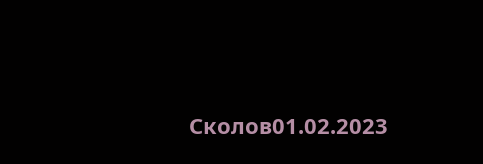Сколов01.02.2023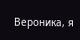Вероника, я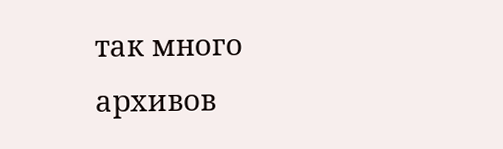так много архивов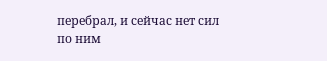перебрал, и сейчас нет сил по ним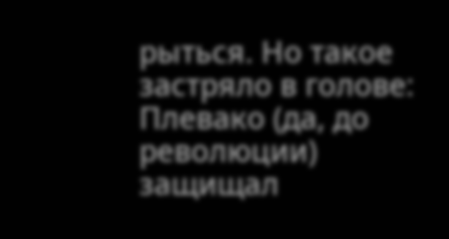рыться. Но такое застряло в голове: Плевако (да, до революции) защищал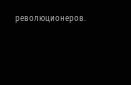революционеров.